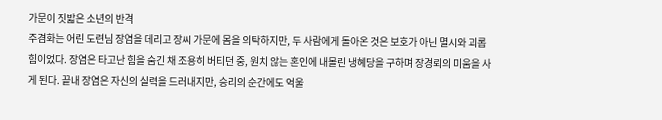가문이 짓밟은 소년의 반격
주겸화는 어린 도련님 장염을 데리고 장씨 가문에 몸을 의탁하지만, 두 사람에게 돌아온 것은 보호가 아닌 멸시와 괴롭힘이었다. 장염은 타고난 힘을 숨긴 채 조용히 버티던 중, 원치 않는 혼인에 내몰린 냉혜당을 구하며 장경뢰의 미움을 사게 된다. 끝내 장염은 자신의 실력을 드러내지만, 승리의 순간에도 억울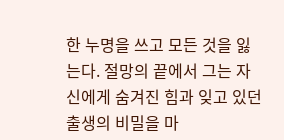한 누명을 쓰고 모든 것을 잃는다. 절망의 끝에서 그는 자신에게 숨겨진 힘과 잊고 있던 출생의 비밀을 마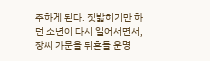주하게 된다. 짓밟히기만 하던 소년이 다시 일어서면서, 장씨 가문을 뒤흔들 운명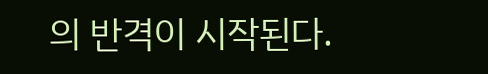의 반격이 시작된다.